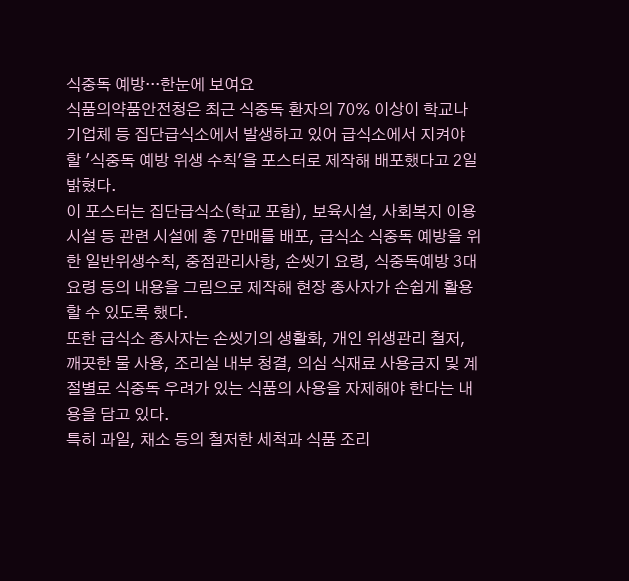식중독 예방···한눈에 보여요
식품의약품안전청은 최근 식중독 환자의 70% 이상이 학교나 기업체 등 집단급식소에서 발생하고 있어 급식소에서 지켜야 할 '식중독 예방 위생 수칙'을 포스터로 제작해 배포했다고 2일 밝혔다.
이 포스터는 집단급식소(학교 포함), 보육시설, 사회복지 이용시설 등 관련 시설에 총 7만매를 배포, 급식소 식중독 예방을 위한 일반위생수칙, 중점관리사항, 손씻기 요령, 식중독예방 3대 요령 등의 내용을 그림으로 제작해 현장 종사자가 손쉽게 활용할 수 있도록 했다.
또한 급식소 종사자는 손씻기의 생활화, 개인 위생관리 철저, 깨끗한 물 사용, 조리실 내부 청결, 의심 식재료 사용금지 및 계절별로 식중독 우려가 있는 식품의 사용을 자제해야 한다는 내용을 담고 있다.
특히 과일, 채소 등의 철저한 세척과 식품 조리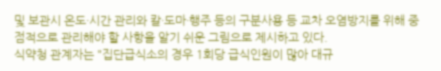및 보관시 온도·시간 관리와 칼·도마·행주 등의 구분사용 등 교차 오염방지를 위해 중점적으로 관리해야 할 사항을 알기 쉬운 그림으로 제시하고 있다.
식약청 관계자는 "집단급식소의 경우 1회당 급식인원이 많아 대규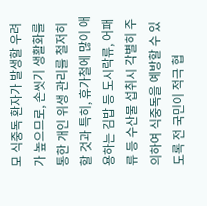모 식중독 환자가 발생할 우려가 높으므로, 손씻기 생활화를 통한 개인 위생 관리를 철저히 할 것과 특히, 휴가철에 많이 애용하는 김밥 등 도시락류, 어패류 등 수산물 섭취시 각별히 주의하여 식중독을 예방할 수 있도록 전 국민이 적극 협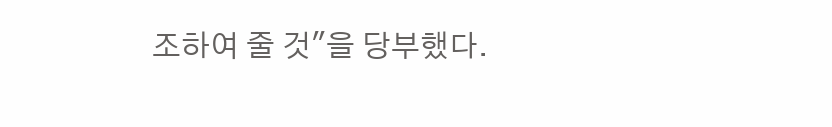조하여 줄 것"을 당부했다.